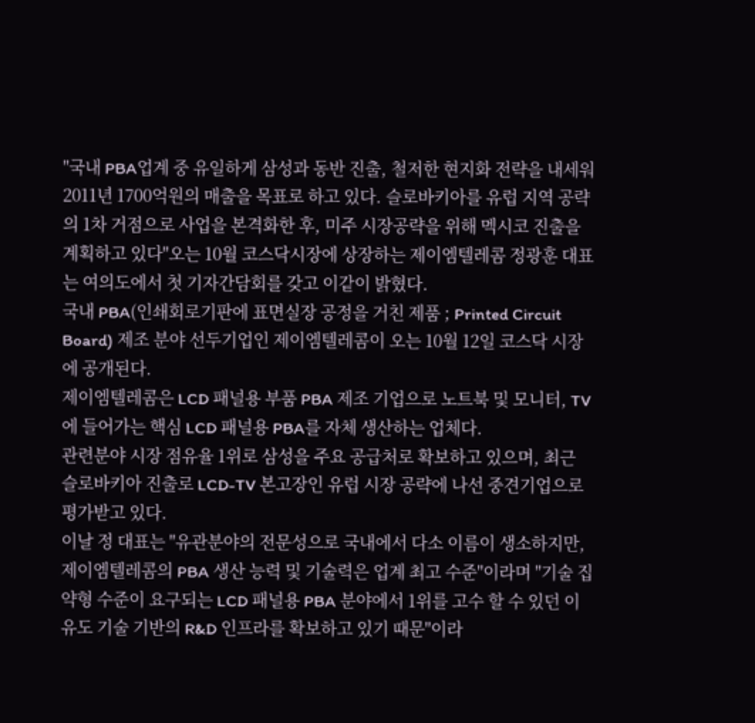"국내 PBA업계 중 유일하게 삼성과 동반 진출, 철저한 현지화 전략을 내세워 2011년 1700억원의 매출을 목표로 하고 있다. 슬로바키아를 유럽 지역 공략의 1차 거점으로 사업을 본격화한 후, 미주 시장공략을 위해 멕시코 진출을 계획하고 있다"오는 10월 코스닥시장에 상장하는 제이엠텔레콤 정광훈 대표는 여의도에서 첫 기자간담회를 갖고 이같이 밝혔다.
국내 PBA(인쇄회로기판에 표면실장 공정을 거친 제품 ; Printed Circuit Board) 제조 분야 선두기업인 제이엠텔레콤이 오는 10월 12일 코스닥 시장에 공개된다.
제이엠텔레콤은 LCD 패널용 부품 PBA 제조 기업으로 노트북 및 모니터, TV에 들어가는 핵심 LCD 패널용 PBA를 자체 생산하는 업체다.
관련분야 시장 점유율 1위로 삼성을 주요 공급처로 확보하고 있으며, 최근 슬로바키아 진출로 LCD-TV 본고장인 유럽 시장 공략에 나선 중견기업으로 평가받고 있다.
이날 정 대표는 "유관분야의 전문성으로 국내에서 다소 이름이 생소하지만, 제이엠텔레콤의 PBA 생산 능력 및 기술력은 업계 최고 수준"이라며 "기술 집약형 수준이 요구되는 LCD 패널용 PBA 분야에서 1위를 고수 할 수 있던 이유도 기술 기반의 R&D 인프라를 확보하고 있기 때문"이라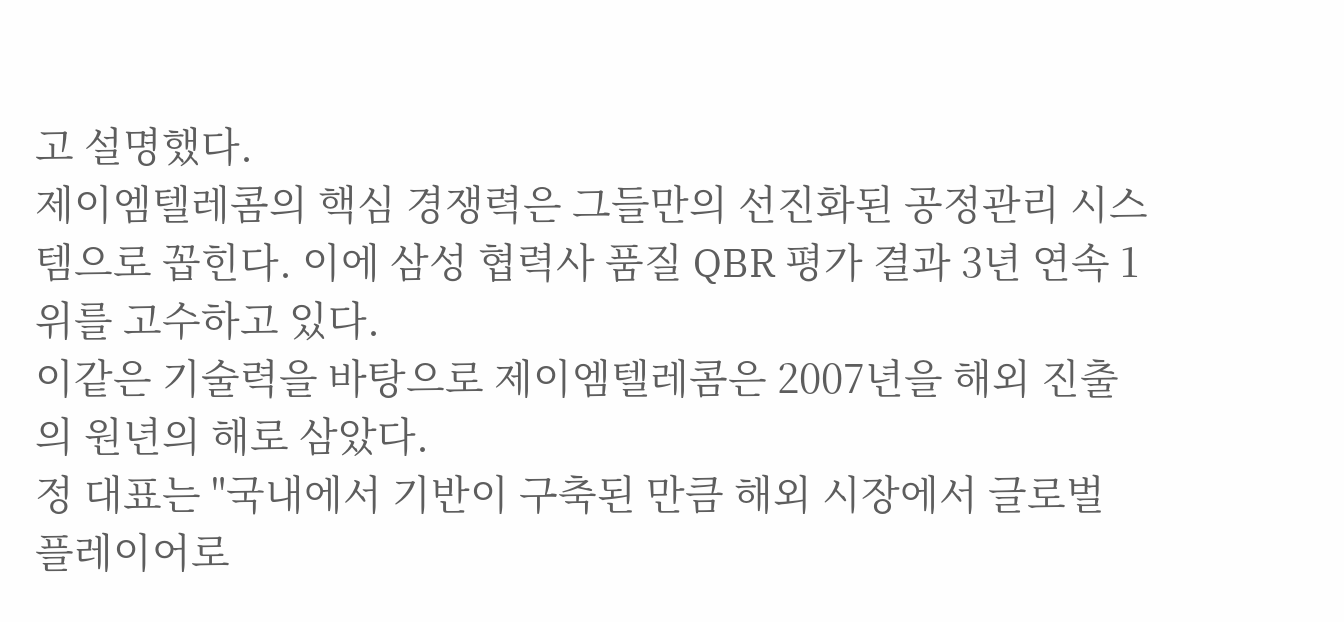고 설명했다.
제이엠텔레콤의 핵심 경쟁력은 그들만의 선진화된 공정관리 시스템으로 꼽힌다. 이에 삼성 협력사 품질 QBR 평가 결과 3년 연속 1위를 고수하고 있다.
이같은 기술력을 바탕으로 제이엠텔레콤은 2007년을 해외 진출의 원년의 해로 삼았다.
정 대표는 "국내에서 기반이 구축된 만큼 해외 시장에서 글로벌 플레이어로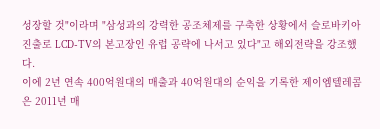성장할 것"이라며 "삼성과의 강력한 공조체제를 구축한 상황에서 슬로바키아 진출로 LCD-TV의 본고장인 유럽 공략에 나서고 있다"고 해외전략을 강조했다.
이에 2년 연속 400억원대의 매출과 40억원대의 순익을 기록한 제이엠텔레콤은 2011년 매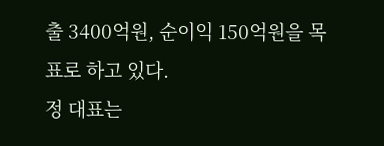출 3400억원, 순이익 150억원을 목표로 하고 있다.
정 대표는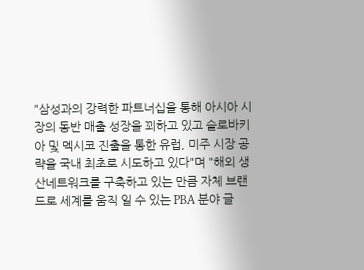"삼성과의 강력한 파트너십을 통해 아시아 시장의 동반 매출 성장을 꾀하고 있고 슬로바키아 및 멕시코 진출을 통한 유럽, 미주 시장 공략을 국내 최초로 시도하고 있다"며 "해외 생산네트워크를 구축하고 있는 만큼 자체 브랜드로 세계를 움직 일 수 있는 PBA 분야 글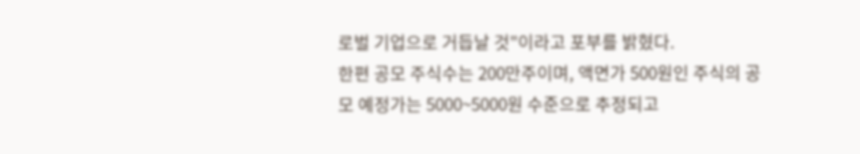로벌 기업으로 거듭날 것"이라고 포부를 밝혔다.
한편 공모 주식수는 200만주이며, 액면가 500원인 주식의 공모 예정가는 5000~5000원 수준으로 추정되고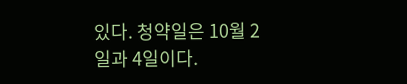있다. 청약일은 10월 2일과 4일이다.